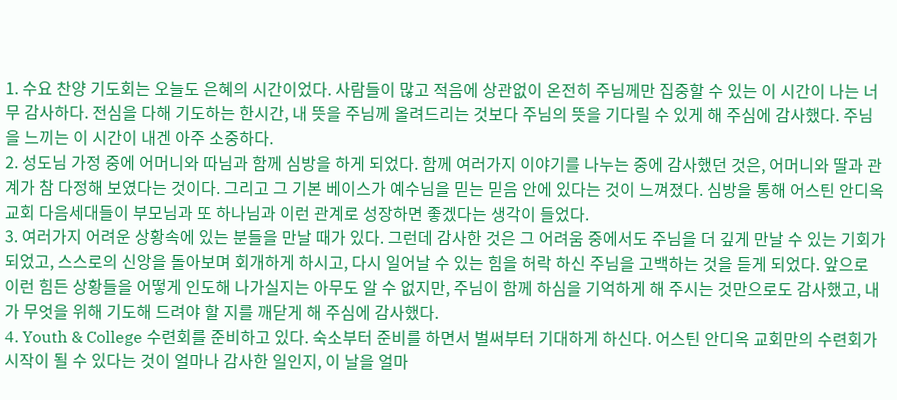1. 수요 찬양 기도회는 오늘도 은혜의 시간이었다. 사람들이 많고 적음에 상관없이 온전히 주님께만 집중할 수 있는 이 시간이 나는 너무 감사하다. 전심을 다해 기도하는 한시간, 내 뜻을 주님께 올려드리는 것보다 주님의 뜻을 기다릴 수 있게 해 주심에 감사했다. 주님을 느끼는 이 시간이 내겐 아주 소중하다.
2. 성도님 가정 중에 어머니와 따님과 함께 심방을 하게 되었다. 함께 여러가지 이야기를 나누는 중에 감사했던 것은, 어머니와 딸과 관계가 참 다정해 보였다는 것이다. 그리고 그 기본 베이스가 예수님을 믿는 믿음 안에 있다는 것이 느껴졌다. 심방을 통해 어스틴 안디옥 교회 다음세대들이 부모님과 또 하나님과 이런 관계로 성장하면 좋겠다는 생각이 들었다.
3. 여러가지 어려운 상황속에 있는 분들을 만날 때가 있다. 그런데 감사한 것은 그 어려움 중에서도 주님을 더 깊게 만날 수 있는 기회가 되었고, 스스로의 신앙을 돌아보며 회개하게 하시고, 다시 일어날 수 있는 힘을 허락 하신 주님을 고백하는 것을 듣게 되었다. 앞으로 이런 힘든 상황들을 어떻게 인도해 나가실지는 아무도 알 수 없지만, 주님이 함께 하심을 기억하게 해 주시는 것만으로도 감사했고, 내가 무엇을 위해 기도해 드려야 할 지를 깨닫게 해 주심에 감사했다.
4. Youth & College 수련회를 준비하고 있다. 숙소부터 준비를 하면서 벌써부터 기대하게 하신다. 어스틴 안디옥 교회만의 수련회가 시작이 될 수 있다는 것이 얼마나 감사한 일인지, 이 날을 얼마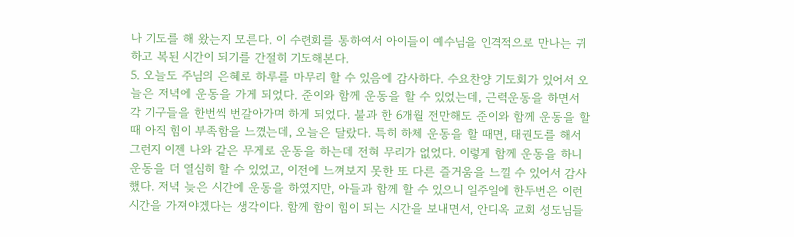나 기도를 해 왔는지 모른다. 이 수련회를 통하여서 아이들이 예수님을 인격적으로 만나는 귀하고 복된 시간이 되기를 간절히 기도해본다.
5. 오늘도 주님의 은혜로 하루를 마무리 할 수 있음에 감사하다. 수요찬양 기도회가 있어서 오늘은 저녁에 운동을 가게 되었다. 준이와 함께 운동을 할 수 있었는데, 근력운동을 하면서 각 기구들을 한번씩 번갈아가며 하게 되었다. 불과 한 6개월 전만해도 준이와 함께 운동을 할 때 아직 힘이 부족함을 느꼈는데, 오늘은 달랐다. 특히 하체 운동을 할 때면, 태권도를 해서 그런지 이젠 나와 같은 무게로 운동을 하는데 전혀 무리가 없었다. 이렇게 함께 운동을 하니 운동을 더 열심히 할 수 있었고, 이전에 느껴보지 못한 또 다른 즐거움을 느낄 수 있어서 감사했다. 저녁 늦은 시간에 운동을 하였지만, 아들과 함께 할 수 있으니 일주일에 한두번은 이런 시간을 가져야겠다는 생각이다. 함께 함이 힘이 되는 시간을 보내면서, 안디옥 교회 성도님들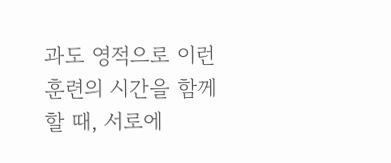과도 영적으로 이런 훈련의 시간을 함께 할 때, 서로에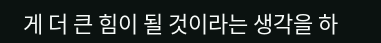게 더 큰 힘이 될 것이라는 생각을 하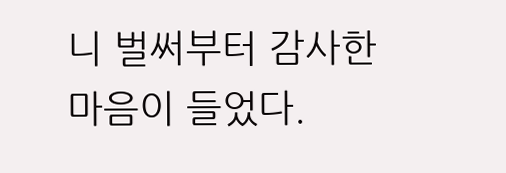니 벌써부터 감사한 마음이 들었다.